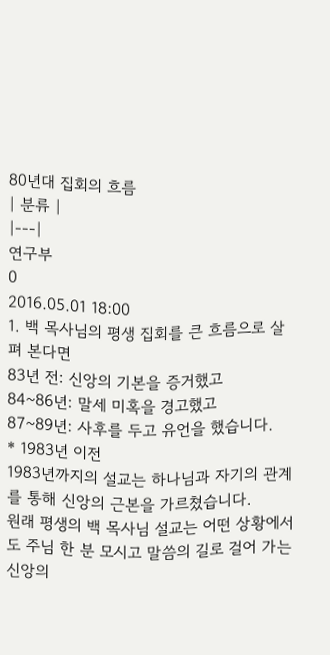80년대 집회의 흐름
| 분류 |
|---|
연구부
0
2016.05.01 18:00
1. 백 목사님의 평생 집회를 큰 흐름으로 살펴 본다면
83년 전: 신앙의 기본을 증거했고
84~86년: 말세 미혹을 경고했고
87~89년: 사후를 두고 유언을 했습니다.
* 1983년 이전
1983년까지의 설교는 하나님과 자기의 관계를 통해 신앙의 근본을 가르쳤습니다.
원래 평생의 백 목사님 설교는 어떤 상황에서도 주님 한 분 모시고 말씀의 길로 걸어 가는 신앙의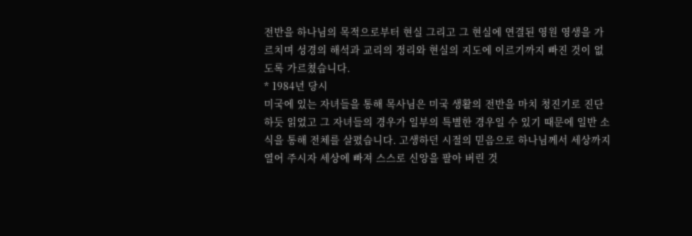전반을 하나님의 목적으로부터 현실 그리고 그 현실에 연결된 영원 영생을 가르치며 성경의 해석과 교리의 정리와 현실의 지도에 이르기까지 빠진 것이 없도록 가르쳤습니다.
* 1984년 당시
미국에 있는 자녀들을 통해 목사님은 미국 생활의 전반을 마치 청진기로 진단하듯 읽었고 그 자녀들의 경우가 일부의 특별한 경우일 수 있기 때문에 일반 소식을 통해 전체를 살폈습니다. 고생하던 시절의 믿음으로 하나님께서 세상까지 열어 주시자 세상에 빠져 스스로 신앙을 팔아 버린 것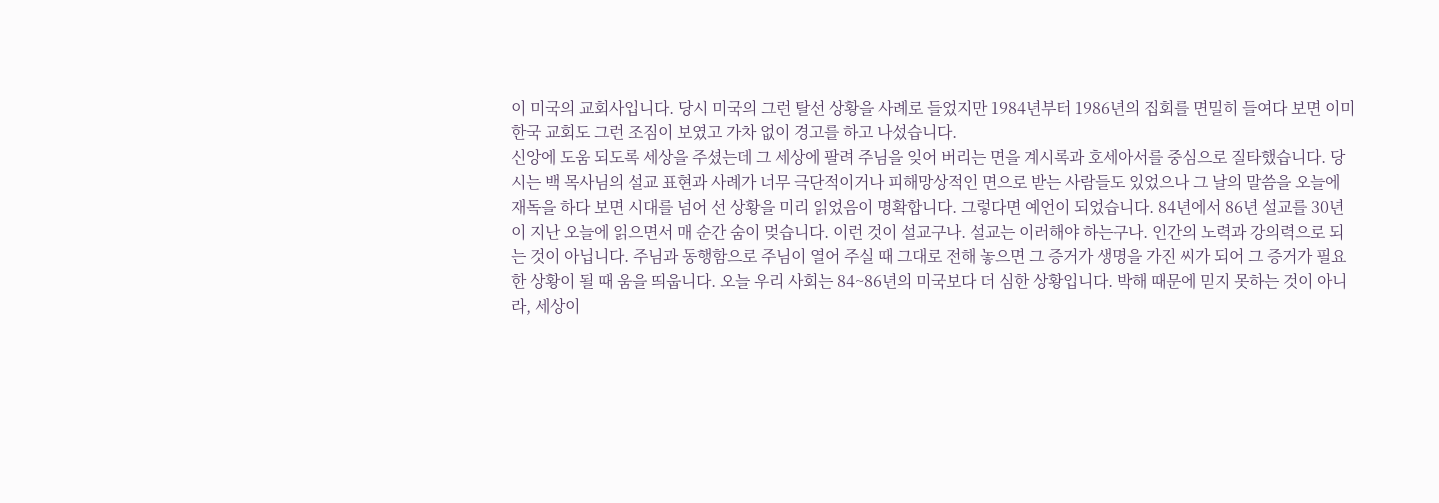이 미국의 교회사입니다. 당시 미국의 그런 탈선 상황을 사례로 들었지만 1984년부터 1986년의 집회를 면밀히 들여다 보면 이미 한국 교회도 그런 조짐이 보였고 가차 없이 경고를 하고 나섰습니다.
신앙에 도움 되도록 세상을 주셨는데 그 세상에 팔려 주님을 잊어 버리는 면을 계시록과 호세아서를 중심으로 질타했습니다. 당시는 백 목사님의 설교 표현과 사례가 너무 극단적이거나 피해망상적인 면으로 받는 사람들도 있었으나 그 날의 말씀을 오늘에 재독을 하다 보면 시대를 넘어 선 상황을 미리 읽었음이 명확합니다. 그렇다면 예언이 되었습니다. 84년에서 86년 설교를 30년이 지난 오늘에 읽으면서 매 순간 숨이 멎습니다. 이런 것이 설교구나. 설교는 이러해야 하는구나. 인간의 노력과 강의력으로 되는 것이 아닙니다. 주님과 동행함으로 주님이 열어 주실 때 그대로 전해 놓으면 그 증거가 생명을 가진 씨가 되어 그 증거가 필요한 상황이 될 때 움을 띄웁니다. 오늘 우리 사회는 84~86년의 미국보다 더 심한 상황입니다. 박해 때문에 믿지 못하는 것이 아니라, 세상이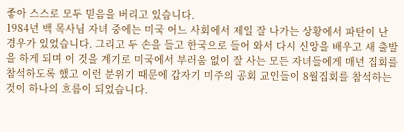좋아 스스로 모두 믿음을 버리고 있습니다.
1984년 백 목사님 자녀 중에는 미국 어느 사회에서 제일 잘 나가는 상황에서 파탄이 난 경우가 있었습니다. 그리고 두 손을 들고 한국으로 들어 와서 다시 신앙을 배우고 새 출발을 하게 되며 이 것을 계기로 미국에서 부러움 없이 잘 사는 모든 자녀들에게 매년 집회를 참석하도록 했고 이런 분위기 때문에 갑자기 미주의 공회 교인들이 8월집회를 참석하는 것이 하나의 흐름이 되었습니다.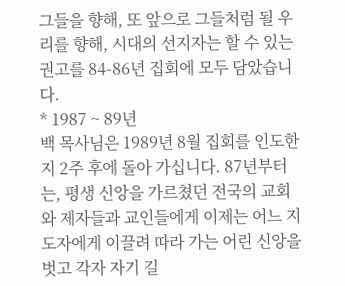그들을 향해, 또 앞으로 그들처럼 될 우리를 향해, 시대의 선지자는 할 수 있는 권고를 84-86년 집회에 모두 담았습니다.
* 1987 ~ 89년
백 목사님은 1989년 8월 집회를 인도한 지 2주 후에 돌아 가십니다. 87년부터는, 평생 신앙을 가르쳤던 전국의 교회와 제자들과 교인들에게 이제는 어느 지도자에게 이끌려 따라 가는 어린 신앙을 벗고 각자 자기 길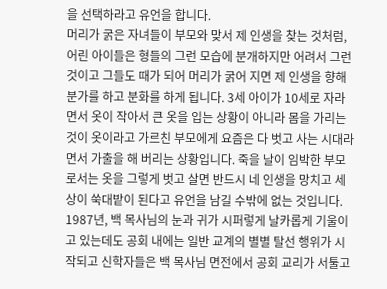을 선택하라고 유언을 합니다.
머리가 굵은 자녀들이 부모와 맞서 제 인생을 찾는 것처럼, 어린 아이들은 형들의 그런 모습에 분개하지만 어려서 그런 것이고 그들도 때가 되어 머리가 굵어 지면 제 인생을 향해 분가를 하고 분화를 하게 됩니다. 3세 아이가 10세로 자라면서 옷이 작아서 큰 옷을 입는 상황이 아니라 몸을 가리는 것이 옷이라고 가르친 부모에게 요즘은 다 벗고 사는 시대라면서 가출을 해 버리는 상황입니다. 죽을 날이 임박한 부모로서는 옷을 그렇게 벗고 살면 반드시 네 인생을 망치고 세상이 쑥대밭이 된다고 유언을 남길 수밖에 없는 것입니다.
1987년, 백 목사님의 눈과 귀가 시퍼렇게 날카롭게 기울이고 있는데도 공회 내에는 일반 교계의 별별 탈선 행위가 시작되고 신학자들은 백 목사님 면전에서 공회 교리가 서툴고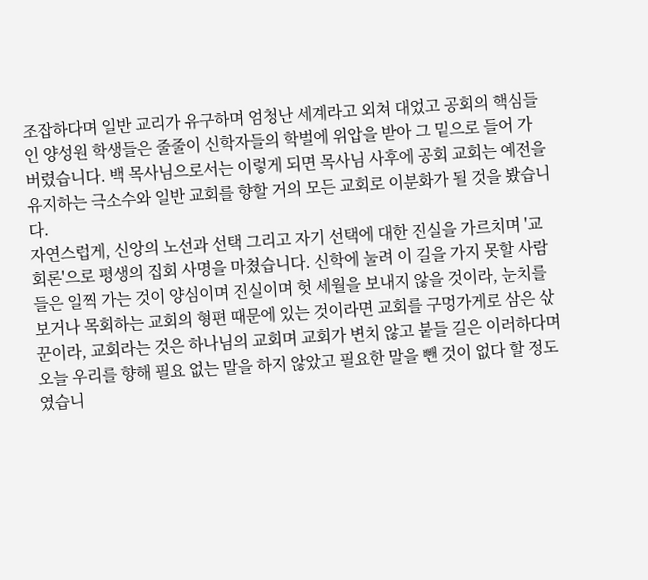조잡하다며 일반 교리가 유구하며 엄청난 세계라고 외쳐 대었고 공회의 핵심들인 양성원 학생들은 줄줄이 신학자들의 학벌에 위압을 받아 그 밑으로 들어 가 버렸습니다. 백 목사님으로서는 이렇게 되면 목사님 사후에 공회 교회는 예전을 유지하는 극소수와 일반 교회를 향할 거의 모든 교회로 이분화가 될 것을 봤습니다.
자연스럽게, 신앙의 노선과 선택 그리고 자기 선택에 대한 진실을 가르치며 '교회론'으로 평생의 집회 사명을 마쳤습니다. 신학에 눌려 이 길을 가지 못할 사람들은 일찍 가는 것이 양심이며 진실이며 헛 세월을 보내지 않을 것이라, 눈치를 보거나 목회하는 교회의 형편 때문에 있는 것이라면 교회를 구멍가게로 삼은 삯꾼이라, 교회라는 것은 하나님의 교회며 교회가 변치 않고 붙들 길은 이러하다며 오늘 우리를 향해 필요 없는 말을 하지 않았고 필요한 말을 뺀 것이 없다 할 정도였습니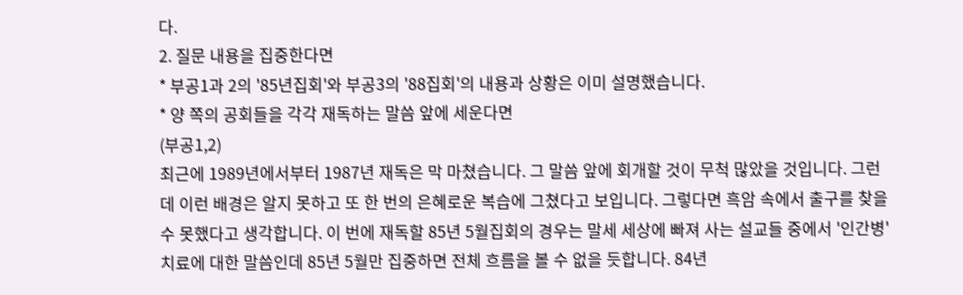다.
2. 질문 내용을 집중한다면
* 부공1과 2의 '85년집회'와 부공3의 '88집회'의 내용과 상황은 이미 설명했습니다.
* 양 쪽의 공회들을 각각 재독하는 말씀 앞에 세운다면
(부공1,2)
최근에 1989년에서부터 1987년 재독은 막 마쳤습니다. 그 말씀 앞에 회개할 것이 무척 많았을 것입니다. 그런데 이런 배경은 알지 못하고 또 한 번의 은혜로운 복습에 그쳤다고 보입니다. 그렇다면 흑암 속에서 출구를 찾을 수 못했다고 생각합니다. 이 번에 재독할 85년 5월집회의 경우는 말세 세상에 빠져 사는 설교들 중에서 '인간병' 치료에 대한 말씀인데 85년 5월만 집중하면 전체 흐름을 볼 수 없을 듯합니다. 84년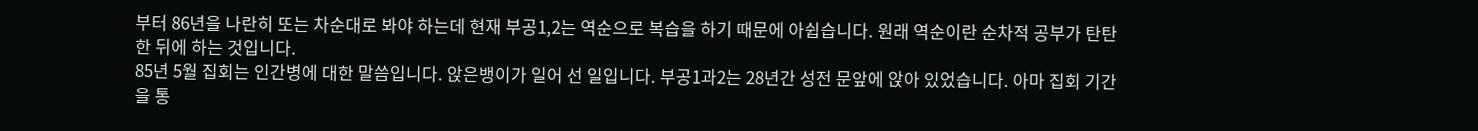부터 86년을 나란히 또는 차순대로 봐야 하는데 현재 부공1,2는 역순으로 복습을 하기 때문에 아쉽습니다. 원래 역순이란 순차적 공부가 탄탄한 뒤에 하는 것입니다.
85년 5월 집회는 인간병에 대한 말씀입니다. 앉은뱅이가 일어 선 일입니다. 부공1과2는 28년간 성전 문앞에 앉아 있었습니다. 아마 집회 기간을 통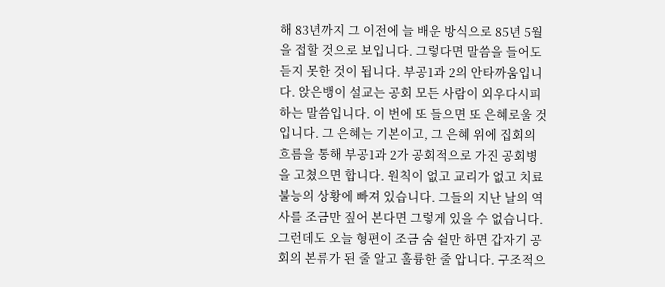해 83년까지 그 이전에 늘 배운 방식으로 85년 5월을 접할 것으로 보입니다. 그렇다면 말씀을 들어도 듣지 못한 것이 됩니다. 부공1과 2의 안타까움입니다. 앉은뱅이 설교는 공회 모든 사람이 외우다시피하는 말씀입니다. 이 번에 또 들으면 또 은혜로울 것입니다. 그 은혜는 기본이고, 그 은혜 위에 집회의 흐름을 통해 부공1과 2가 공회적으로 가진 공회병을 고쳤으면 합니다. 원칙이 없고 교리가 없고 치료 불능의 상황에 빠져 있습니다. 그들의 지난 날의 역사를 조금만 짚어 본다면 그렇게 있을 수 없습니다. 그런데도 오늘 형편이 조금 숨 쉴만 하면 갑자기 공회의 본류가 된 줄 알고 훌륭한 줄 압니다. 구조적으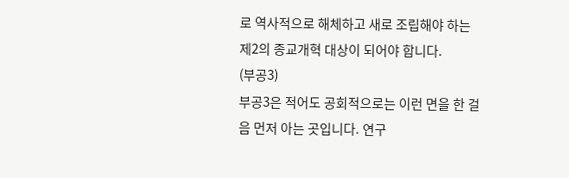로 역사적으로 해체하고 새로 조립해야 하는 제2의 종교개혁 대상이 되어야 합니다.
(부공3)
부공3은 적어도 공회적으로는 이런 면을 한 걸음 먼저 아는 곳입니다. 연구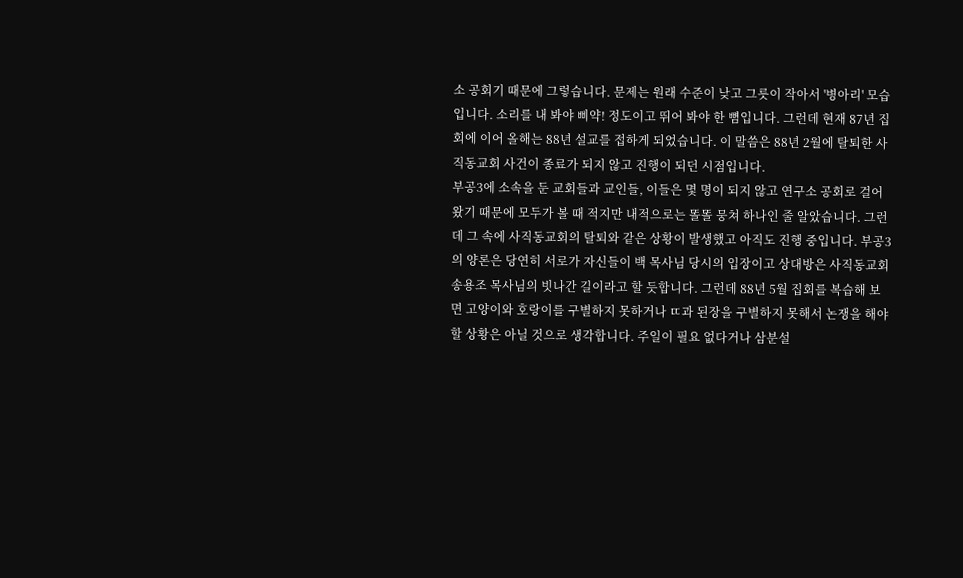소 공회기 때문에 그렇습니다. 문제는 원래 수준이 낮고 그릇이 작아서 '병아리' 모습입니다. 소리를 내 봐야 삐약! 정도이고 뛰어 봐야 한 뼘입니다. 그런데 현재 87년 집회에 이어 올해는 88년 설교를 접하게 되었습니다. 이 말씀은 88년 2월에 탈퇴한 사직동교회 사건이 종료가 되지 않고 진행이 되던 시점입니다.
부공3에 소속을 둔 교회들과 교인들, 이들은 몇 명이 되지 않고 연구소 공회로 걸어왔기 때문에 모두가 볼 때 적지만 내적으로는 똘똘 뭉쳐 하나인 줄 알았습니다. 그런데 그 속에 사직동교회의 탈퇴와 같은 상황이 발생했고 아직도 진행 중입니다. 부공3의 양론은 당연히 서로가 자신들이 백 목사님 당시의 입장이고 상대방은 사직동교회 송용조 목사님의 빗나간 길이라고 할 듯합니다. 그런데 88년 5월 집회를 복습해 보면 고양이와 호랑이를 구별하지 못하거나 ㄸ과 된장을 구별하지 못해서 논쟁을 해야 할 상황은 아닐 것으로 생각합니다. 주일이 필요 없다거나 삼분설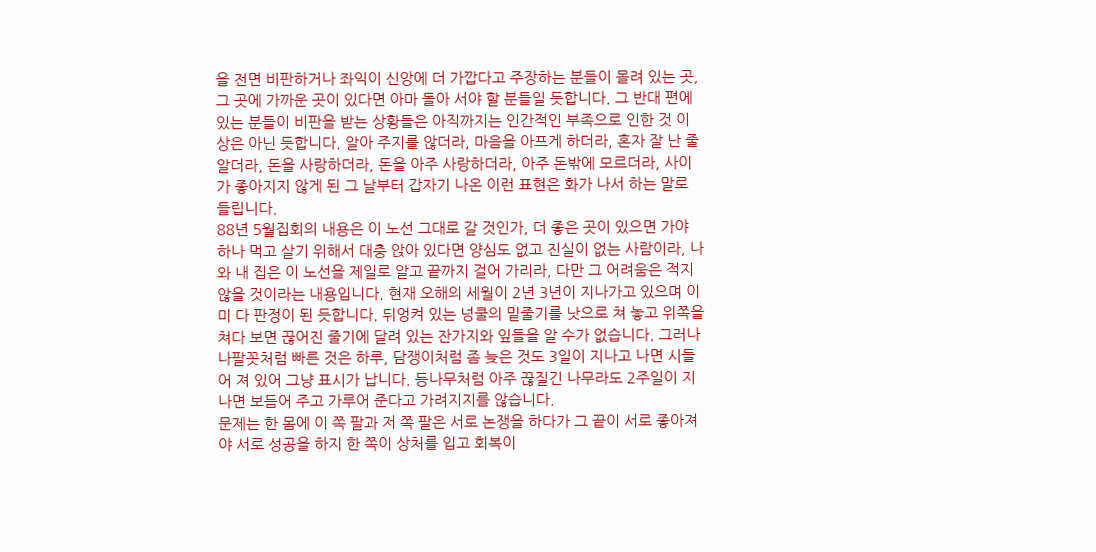을 전면 비판하거나 좌익이 신앙에 더 가깝다고 주장하는 분들이 몰려 있는 곳, 그 곳에 가까운 곳이 있다면 아마 돌아 서야 할 분들일 듯합니다. 그 반대 편에 있는 분들이 비판을 받는 상황들은 아직까지는 인간적인 부족으로 인한 것 이상은 아닌 듯합니다. 알아 주지를 않더라, 마음을 아프게 하더라, 혼자 잘 난 줄 알더라, 돈을 사랑하더라, 돈을 아주 사랑하더라, 아주 돈밖에 모르더라, 사이가 좋아지지 않게 된 그 날부터 갑자기 나온 이런 표현은 화가 나서 하는 말로 들립니다.
88년 5월집회의 내용은 이 노선 그대로 갈 것인가, 더 좋은 곳이 있으면 가야 하나 먹고 살기 위해서 대충 앉아 있다면 양심도 없고 진실이 없는 사람이라, 나와 내 집은 이 노선을 제일로 알고 끝까지 걸어 가리라, 다만 그 어려움은 적지 않을 것이라는 내용입니다. 현재 오해의 세월이 2년 3년이 지나가고 있으며 이미 다 판정이 된 듯합니다. 뒤엉켜 있는 넝쿨의 밑줄기를 낫으로 쳐 놓고 위쪽을 쳐다 보면 끊어진 줄기에 달려 있는 잔가지와 잎들을 알 수가 없습니다. 그러나 나팔꼿처럼 빠른 것은 하루, 담쟁이처럼 좀 늦은 것도 3일이 지나고 나면 시들어 져 있어 그냥 표시가 납니다. 등나무처럼 아주 끊질긴 나무라도 2주일이 지나면 보듬어 주고 가루어 준다고 가려지지를 않습니다.
문제는 한 몸에 이 쪽 팔과 저 쪽 팔은 서로 논쟁을 하다가 그 끝이 서로 좋아져야 서로 성공을 하지 한 쪽이 상처를 입고 회복이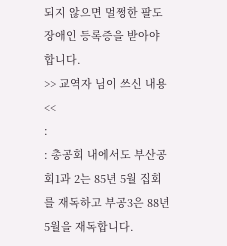되지 않으면 멀쩡한 팔도 장애인 등록증을 받아야 합니다.
>> 교역자 님이 쓰신 내용 <<
:
: 총공회 내에서도 부산공회1과 2는 85년 5월 집회를 재독하고 부공3은 88년 5월을 재독합니다.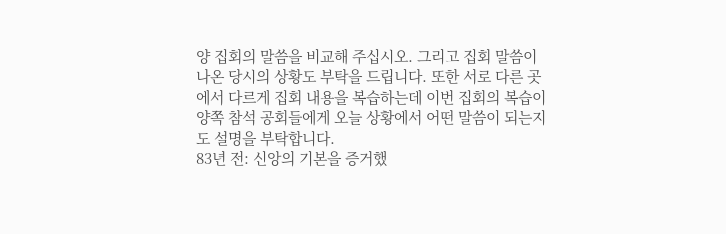양 집회의 말씀을 비교해 주십시오. 그리고 집회 말씀이 나온 당시의 상황도 부탁을 드립니다. 또한 서로 다른 곳에서 다르게 집회 내용을 복습하는데 이번 집회의 복습이 양쪽 참석 공회들에게 오늘 상황에서 어떤 말씀이 되는지도 설명을 부탁합니다.
83년 전: 신앙의 기본을 증거했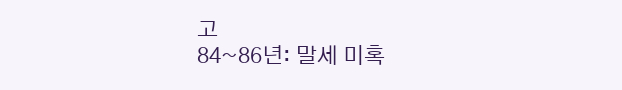고
84~86년: 말세 미혹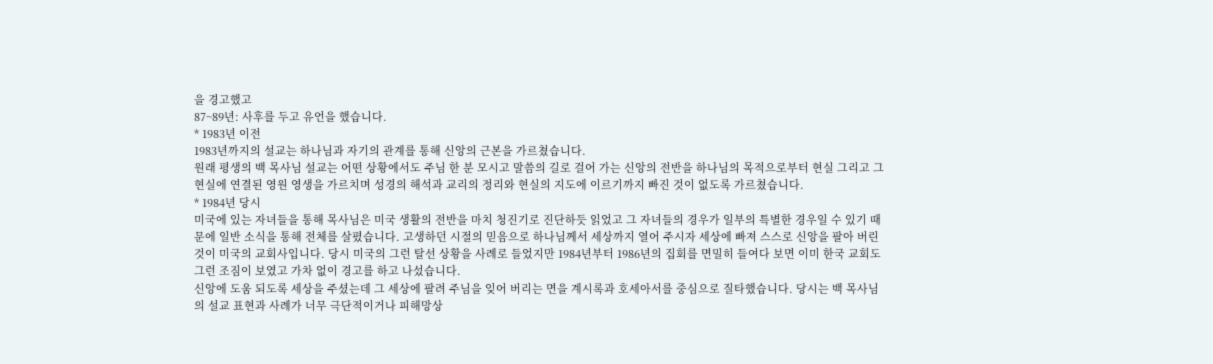을 경고했고
87~89년: 사후를 두고 유언을 했습니다.
* 1983년 이전
1983년까지의 설교는 하나님과 자기의 관계를 통해 신앙의 근본을 가르쳤습니다.
원래 평생의 백 목사님 설교는 어떤 상황에서도 주님 한 분 모시고 말씀의 길로 걸어 가는 신앙의 전반을 하나님의 목적으로부터 현실 그리고 그 현실에 연결된 영원 영생을 가르치며 성경의 해석과 교리의 정리와 현실의 지도에 이르기까지 빠진 것이 없도록 가르쳤습니다.
* 1984년 당시
미국에 있는 자녀들을 통해 목사님은 미국 생활의 전반을 마치 청진기로 진단하듯 읽었고 그 자녀들의 경우가 일부의 특별한 경우일 수 있기 때문에 일반 소식을 통해 전체를 살폈습니다. 고생하던 시절의 믿음으로 하나님께서 세상까지 열어 주시자 세상에 빠져 스스로 신앙을 팔아 버린 것이 미국의 교회사입니다. 당시 미국의 그런 탈선 상황을 사례로 들었지만 1984년부터 1986년의 집회를 면밀히 들여다 보면 이미 한국 교회도 그런 조짐이 보였고 가차 없이 경고를 하고 나섰습니다.
신앙에 도움 되도록 세상을 주셨는데 그 세상에 팔려 주님을 잊어 버리는 면을 계시록과 호세아서를 중심으로 질타했습니다. 당시는 백 목사님의 설교 표현과 사례가 너무 극단적이거나 피해망상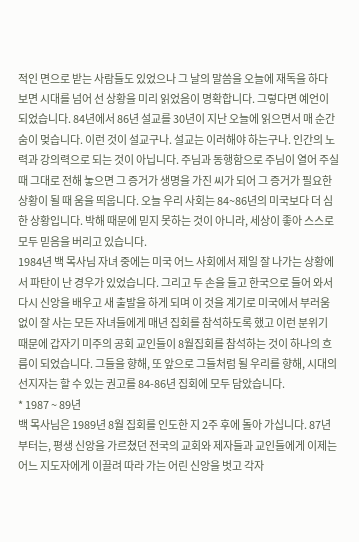적인 면으로 받는 사람들도 있었으나 그 날의 말씀을 오늘에 재독을 하다 보면 시대를 넘어 선 상황을 미리 읽었음이 명확합니다. 그렇다면 예언이 되었습니다. 84년에서 86년 설교를 30년이 지난 오늘에 읽으면서 매 순간 숨이 멎습니다. 이런 것이 설교구나. 설교는 이러해야 하는구나. 인간의 노력과 강의력으로 되는 것이 아닙니다. 주님과 동행함으로 주님이 열어 주실 때 그대로 전해 놓으면 그 증거가 생명을 가진 씨가 되어 그 증거가 필요한 상황이 될 때 움을 띄웁니다. 오늘 우리 사회는 84~86년의 미국보다 더 심한 상황입니다. 박해 때문에 믿지 못하는 것이 아니라, 세상이 좋아 스스로 모두 믿음을 버리고 있습니다.
1984년 백 목사님 자녀 중에는 미국 어느 사회에서 제일 잘 나가는 상황에서 파탄이 난 경우가 있었습니다. 그리고 두 손을 들고 한국으로 들어 와서 다시 신앙을 배우고 새 출발을 하게 되며 이 것을 계기로 미국에서 부러움 없이 잘 사는 모든 자녀들에게 매년 집회를 참석하도록 했고 이런 분위기 때문에 갑자기 미주의 공회 교인들이 8월집회를 참석하는 것이 하나의 흐름이 되었습니다. 그들을 향해, 또 앞으로 그들처럼 될 우리를 향해, 시대의 선지자는 할 수 있는 권고를 84-86년 집회에 모두 담았습니다.
* 1987 ~ 89년
백 목사님은 1989년 8월 집회를 인도한 지 2주 후에 돌아 가십니다. 87년부터는, 평생 신앙을 가르쳤던 전국의 교회와 제자들과 교인들에게 이제는 어느 지도자에게 이끌려 따라 가는 어린 신앙을 벗고 각자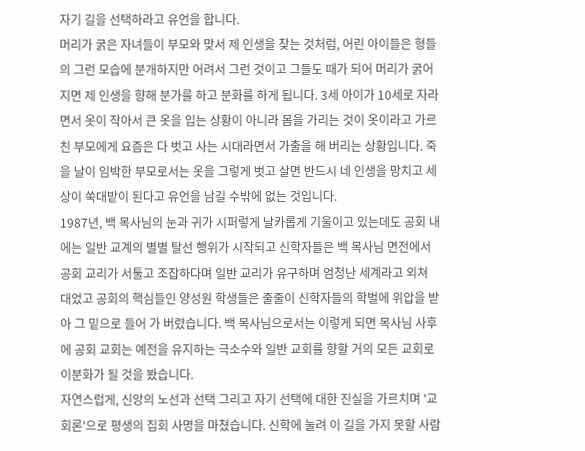자기 길을 선택하라고 유언을 합니다.
머리가 굵은 자녀들이 부모와 맞서 제 인생을 찾는 것처럼, 어린 아이들은 형들의 그런 모습에 분개하지만 어려서 그런 것이고 그들도 때가 되어 머리가 굵어 지면 제 인생을 향해 분가를 하고 분화를 하게 됩니다. 3세 아이가 10세로 자라면서 옷이 작아서 큰 옷을 입는 상황이 아니라 몸을 가리는 것이 옷이라고 가르친 부모에게 요즘은 다 벗고 사는 시대라면서 가출을 해 버리는 상황입니다. 죽을 날이 임박한 부모로서는 옷을 그렇게 벗고 살면 반드시 네 인생을 망치고 세상이 쑥대밭이 된다고 유언을 남길 수밖에 없는 것입니다.
1987년, 백 목사님의 눈과 귀가 시퍼렇게 날카롭게 기울이고 있는데도 공회 내에는 일반 교계의 별별 탈선 행위가 시작되고 신학자들은 백 목사님 면전에서 공회 교리가 서툴고 조잡하다며 일반 교리가 유구하며 엄청난 세계라고 외쳐 대었고 공회의 핵심들인 양성원 학생들은 줄줄이 신학자들의 학벌에 위압을 받아 그 밑으로 들어 가 버렸습니다. 백 목사님으로서는 이렇게 되면 목사님 사후에 공회 교회는 예전을 유지하는 극소수와 일반 교회를 향할 거의 모든 교회로 이분화가 될 것을 봤습니다.
자연스럽게, 신앙의 노선과 선택 그리고 자기 선택에 대한 진실을 가르치며 '교회론'으로 평생의 집회 사명을 마쳤습니다. 신학에 눌려 이 길을 가지 못할 사람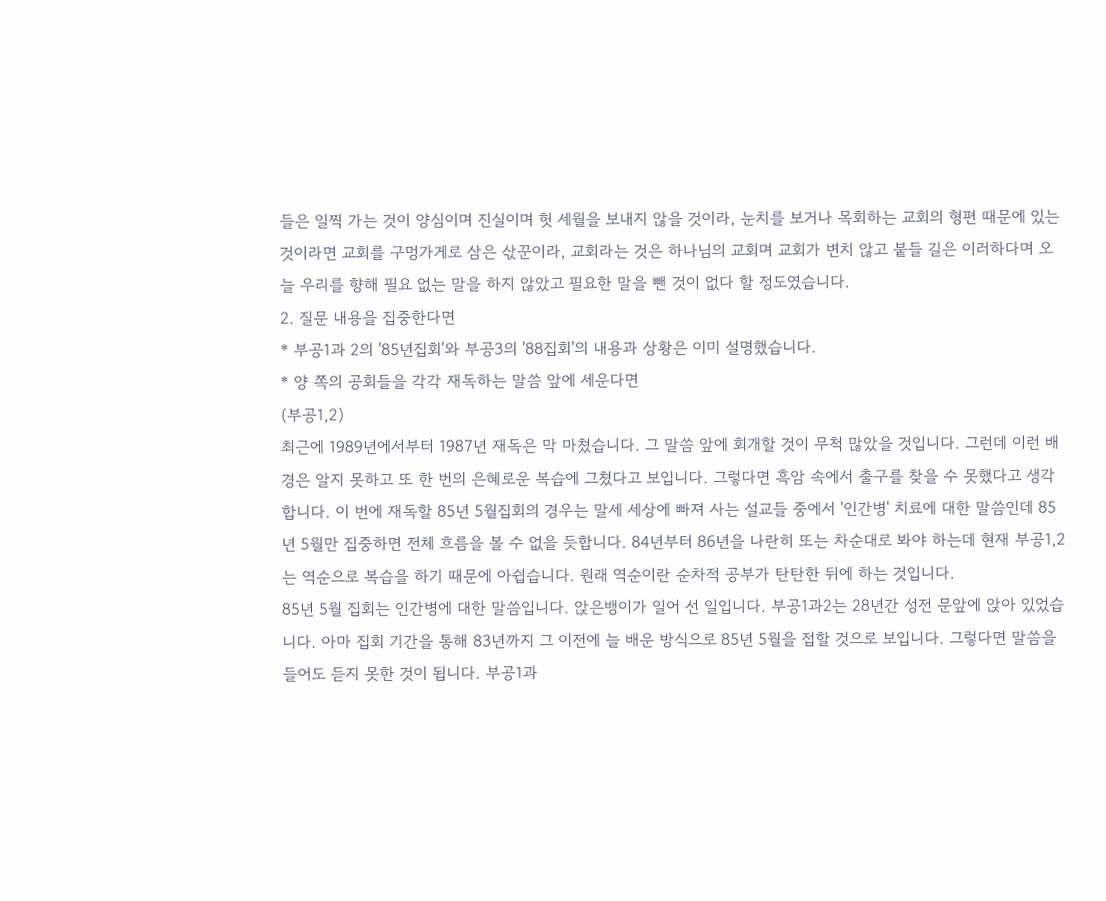들은 일찍 가는 것이 양심이며 진실이며 헛 세월을 보내지 않을 것이라, 눈치를 보거나 목회하는 교회의 형편 때문에 있는 것이라면 교회를 구멍가게로 삼은 삯꾼이라, 교회라는 것은 하나님의 교회며 교회가 변치 않고 붙들 길은 이러하다며 오늘 우리를 향해 필요 없는 말을 하지 않았고 필요한 말을 뺀 것이 없다 할 정도였습니다.
2. 질문 내용을 집중한다면
* 부공1과 2의 '85년집회'와 부공3의 '88집회'의 내용과 상황은 이미 설명했습니다.
* 양 쪽의 공회들을 각각 재독하는 말씀 앞에 세운다면
(부공1,2)
최근에 1989년에서부터 1987년 재독은 막 마쳤습니다. 그 말씀 앞에 회개할 것이 무척 많았을 것입니다. 그런데 이런 배경은 알지 못하고 또 한 번의 은혜로운 복습에 그쳤다고 보입니다. 그렇다면 흑암 속에서 출구를 찾을 수 못했다고 생각합니다. 이 번에 재독할 85년 5월집회의 경우는 말세 세상에 빠져 사는 설교들 중에서 '인간병' 치료에 대한 말씀인데 85년 5월만 집중하면 전체 흐름을 볼 수 없을 듯합니다. 84년부터 86년을 나란히 또는 차순대로 봐야 하는데 현재 부공1,2는 역순으로 복습을 하기 때문에 아쉽습니다. 원래 역순이란 순차적 공부가 탄탄한 뒤에 하는 것입니다.
85년 5월 집회는 인간병에 대한 말씀입니다. 앉은뱅이가 일어 선 일입니다. 부공1과2는 28년간 성전 문앞에 앉아 있었습니다. 아마 집회 기간을 통해 83년까지 그 이전에 늘 배운 방식으로 85년 5월을 접할 것으로 보입니다. 그렇다면 말씀을 들어도 듣지 못한 것이 됩니다. 부공1과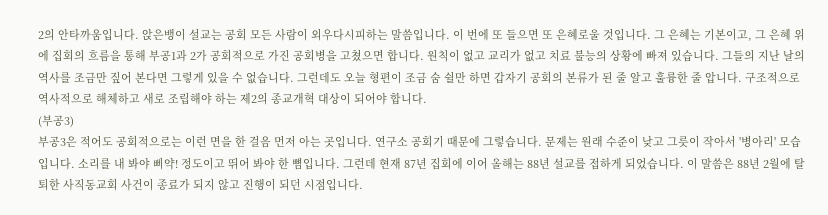2의 안타까움입니다. 앉은뱅이 설교는 공회 모든 사람이 외우다시피하는 말씀입니다. 이 번에 또 들으면 또 은혜로울 것입니다. 그 은혜는 기본이고, 그 은혜 위에 집회의 흐름을 통해 부공1과 2가 공회적으로 가진 공회병을 고쳤으면 합니다. 원칙이 없고 교리가 없고 치료 불능의 상황에 빠져 있습니다. 그들의 지난 날의 역사를 조금만 짚어 본다면 그렇게 있을 수 없습니다. 그런데도 오늘 형편이 조금 숨 쉴만 하면 갑자기 공회의 본류가 된 줄 알고 훌륭한 줄 압니다. 구조적으로 역사적으로 해체하고 새로 조립해야 하는 제2의 종교개혁 대상이 되어야 합니다.
(부공3)
부공3은 적어도 공회적으로는 이런 면을 한 걸음 먼저 아는 곳입니다. 연구소 공회기 때문에 그렇습니다. 문제는 원래 수준이 낮고 그릇이 작아서 '병아리' 모습입니다. 소리를 내 봐야 삐약! 정도이고 뛰어 봐야 한 뼘입니다. 그런데 현재 87년 집회에 이어 올해는 88년 설교를 접하게 되었습니다. 이 말씀은 88년 2월에 탈퇴한 사직동교회 사건이 종료가 되지 않고 진행이 되던 시점입니다.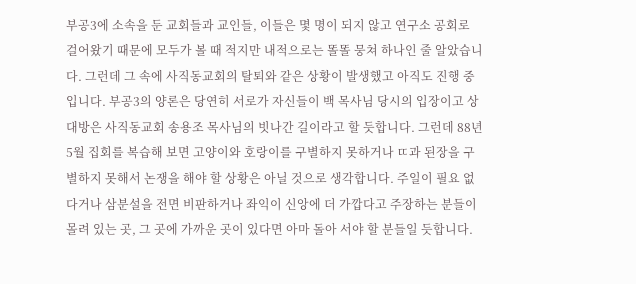부공3에 소속을 둔 교회들과 교인들, 이들은 몇 명이 되지 않고 연구소 공회로 걸어왔기 때문에 모두가 볼 때 적지만 내적으로는 똘똘 뭉쳐 하나인 줄 알았습니다. 그런데 그 속에 사직동교회의 탈퇴와 같은 상황이 발생했고 아직도 진행 중입니다. 부공3의 양론은 당연히 서로가 자신들이 백 목사님 당시의 입장이고 상대방은 사직동교회 송용조 목사님의 빗나간 길이라고 할 듯합니다. 그런데 88년 5월 집회를 복습해 보면 고양이와 호랑이를 구별하지 못하거나 ㄸ과 된장을 구별하지 못해서 논쟁을 해야 할 상황은 아닐 것으로 생각합니다. 주일이 필요 없다거나 삼분설을 전면 비판하거나 좌익이 신앙에 더 가깝다고 주장하는 분들이 몰려 있는 곳, 그 곳에 가까운 곳이 있다면 아마 돌아 서야 할 분들일 듯합니다.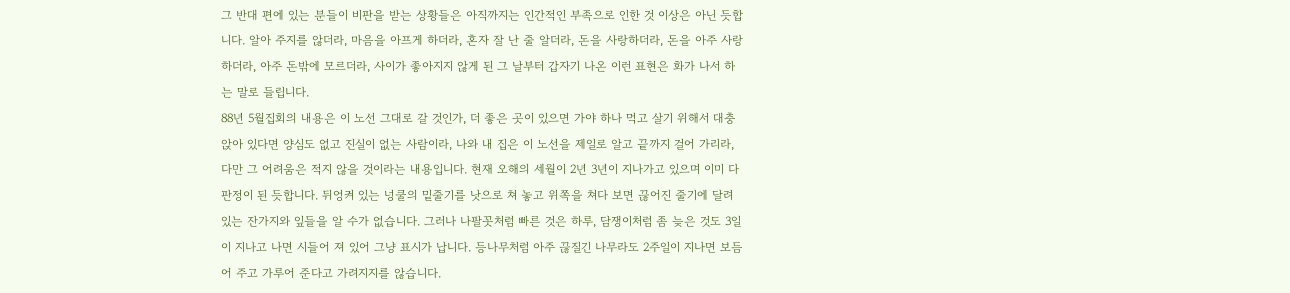그 반대 편에 있는 분들이 비판을 받는 상황들은 아직까지는 인간적인 부족으로 인한 것 이상은 아닌 듯합니다. 알아 주지를 않더라, 마음을 아프게 하더라, 혼자 잘 난 줄 알더라, 돈을 사랑하더라, 돈을 아주 사랑하더라, 아주 돈밖에 모르더라, 사이가 좋아지지 않게 된 그 날부터 갑자기 나온 이런 표현은 화가 나서 하는 말로 들립니다.
88년 5월집회의 내용은 이 노선 그대로 갈 것인가, 더 좋은 곳이 있으면 가야 하나 먹고 살기 위해서 대충 앉아 있다면 양심도 없고 진실이 없는 사람이라, 나와 내 집은 이 노선을 제일로 알고 끝까지 걸어 가리라, 다만 그 어려움은 적지 않을 것이라는 내용입니다. 현재 오해의 세월이 2년 3년이 지나가고 있으며 이미 다 판정이 된 듯합니다. 뒤엉켜 있는 넝쿨의 밑줄기를 낫으로 쳐 놓고 위쪽을 쳐다 보면 끊어진 줄기에 달려 있는 잔가지와 잎들을 알 수가 없습니다. 그러나 나팔꼿처럼 빠른 것은 하루, 담쟁이처럼 좀 늦은 것도 3일이 지나고 나면 시들어 져 있어 그냥 표시가 납니다. 등나무처럼 아주 끊질긴 나무라도 2주일이 지나면 보듬어 주고 가루어 준다고 가려지지를 않습니다.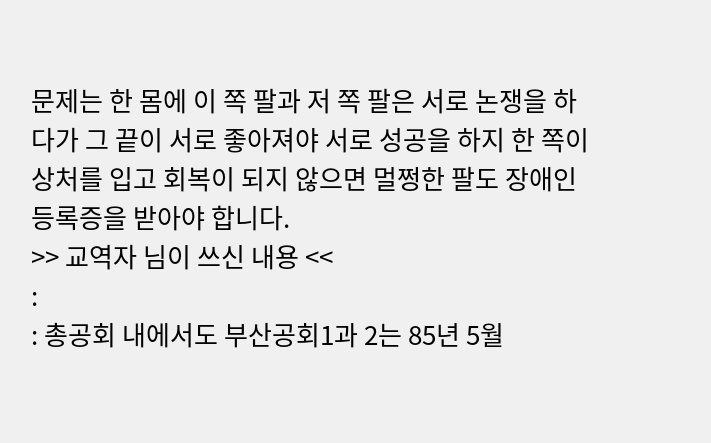문제는 한 몸에 이 쪽 팔과 저 쪽 팔은 서로 논쟁을 하다가 그 끝이 서로 좋아져야 서로 성공을 하지 한 쪽이 상처를 입고 회복이 되지 않으면 멀쩡한 팔도 장애인 등록증을 받아야 합니다.
>> 교역자 님이 쓰신 내용 <<
:
: 총공회 내에서도 부산공회1과 2는 85년 5월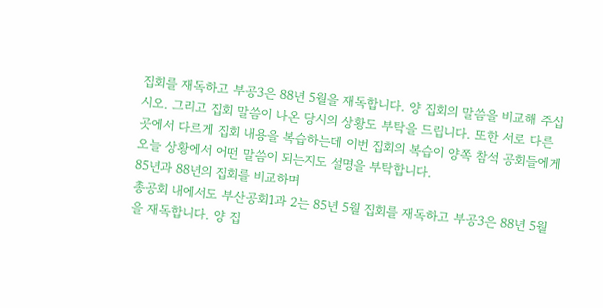집회를 재독하고 부공3은 88년 5월을 재독합니다. 양 집회의 말씀을 비교해 주십시오. 그리고 집회 말씀이 나온 당시의 상황도 부탁을 드립니다. 또한 서로 다른 곳에서 다르게 집회 내용을 복습하는데 이번 집회의 복습이 양쪽 참석 공회들에게 오늘 상황에서 어떤 말씀이 되는지도 설명을 부탁합니다.
85년과 88년의 집회를 비교하며
총공회 내에서도 부산공회1과 2는 85년 5월 집회를 재독하고 부공3은 88년 5월을 재독합니다. 양 집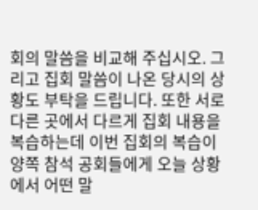회의 말씀을 비교해 주십시오. 그리고 집회 말씀이 나온 당시의 상황도 부탁을 드립니다. 또한 서로 다른 곳에서 다르게 집회 내용을 복습하는데 이번 집회의 복습이 양쪽 참석 공회들에게 오늘 상황에서 어떤 말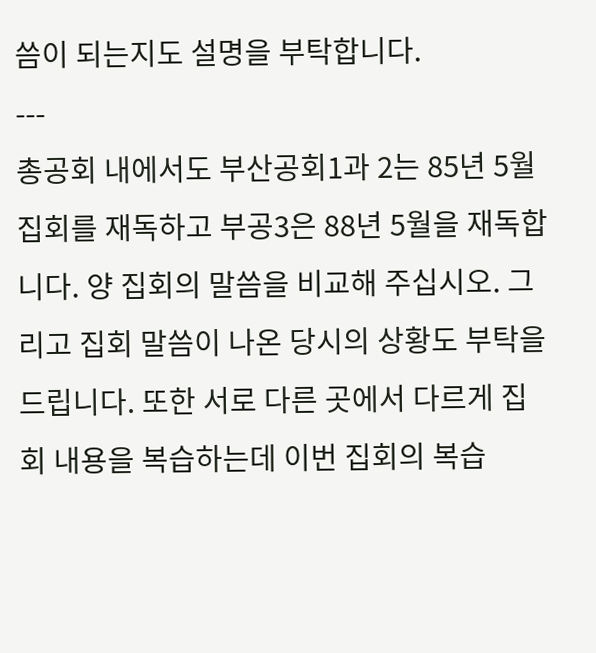씀이 되는지도 설명을 부탁합니다.
---
총공회 내에서도 부산공회1과 2는 85년 5월 집회를 재독하고 부공3은 88년 5월을 재독합니다. 양 집회의 말씀을 비교해 주십시오. 그리고 집회 말씀이 나온 당시의 상황도 부탁을 드립니다. 또한 서로 다른 곳에서 다르게 집회 내용을 복습하는데 이번 집회의 복습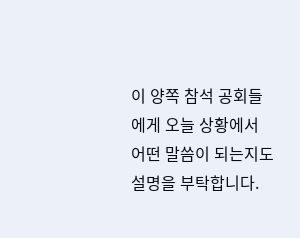이 양쪽 참석 공회들에게 오늘 상황에서 어떤 말씀이 되는지도 설명을 부탁합니다.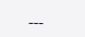---